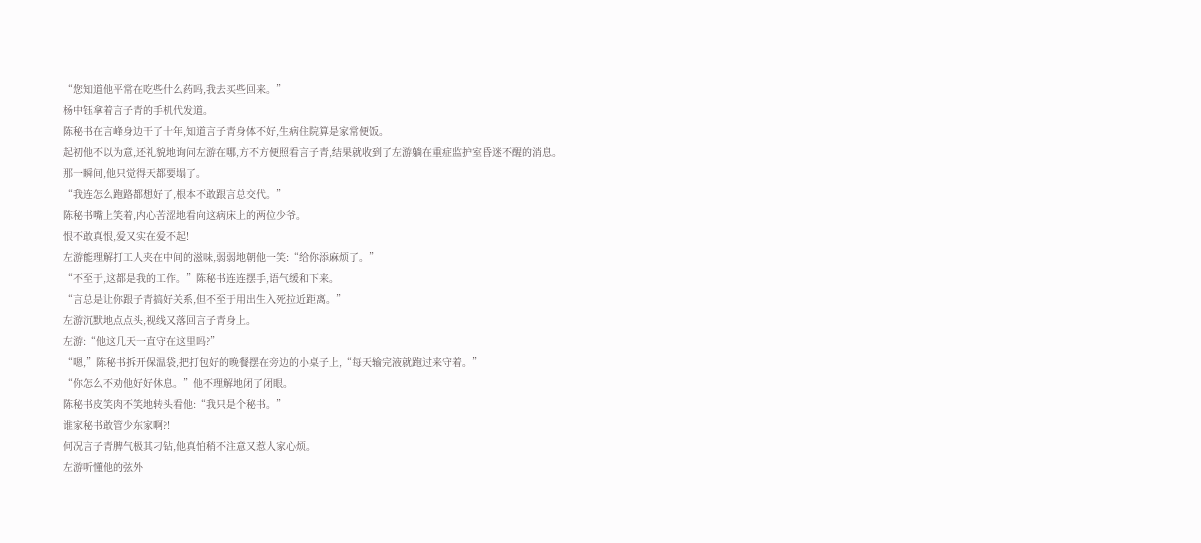“您知道他平常在吃些什么药吗,我去买些回来。”
杨中钰拿着言子青的手机代发道。
陈秘书在言峰身边干了十年,知道言子青身体不好,生病住院算是家常便饭。
起初他不以为意,还礼貌地询问左游在哪,方不方便照看言子青,结果就收到了左游躺在重症监护室昏迷不醒的消息。
那一瞬间,他只觉得天都要塌了。
“我连怎么跑路都想好了,根本不敢跟言总交代。”
陈秘书嘴上笑着,内心苦涩地看向这病床上的两位少爷。
恨不敢真恨,爱又实在爱不起!
左游能理解打工人夹在中间的滋味,弱弱地朝他一笑:“给你添麻烦了。”
“不至于,这都是我的工作。”陈秘书连连摆手,语气缓和下来。
“言总是让你跟子青搞好关系,但不至于用出生入死拉近距离。”
左游沉默地点点头,视线又落回言子青身上。
左游:“他这几天一直守在这里吗?”
“嗯,”陈秘书拆开保温袋,把打包好的晚餐摆在旁边的小桌子上,“每天输完液就跑过来守着。”
“你怎么不劝他好好休息。”他不理解地闭了闭眼。
陈秘书皮笑肉不笑地转头看他:“我只是个秘书。”
谁家秘书敢管少东家啊?!
何况言子青脾气极其刁钻,他真怕稍不注意又惹人家心烦。
左游听懂他的弦外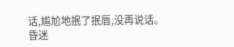话,尴尬地抿了抿唇,没再说话。
昏迷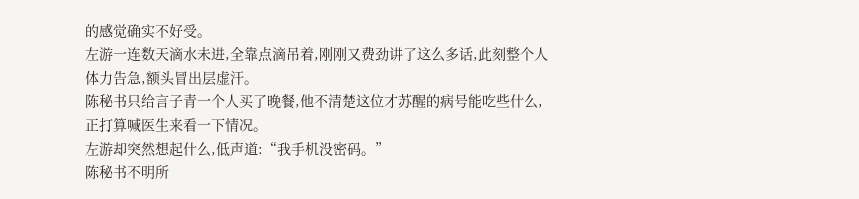的感觉确实不好受。
左游一连数天滴水未进,全靠点滴吊着,刚刚又费劲讲了这么多话,此刻整个人体力告急,额头冒出层虚汗。
陈秘书只给言子青一个人买了晚餐,他不清楚这位才苏醒的病号能吃些什么,正打算喊医生来看一下情况。
左游却突然想起什么,低声道:“我手机没密码。”
陈秘书不明所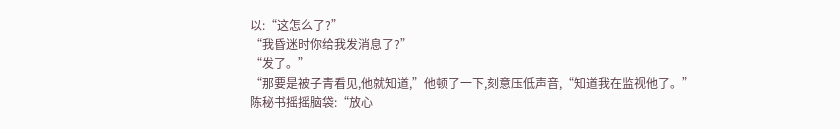以:“这怎么了?”
“我昏迷时你给我发消息了?”
“发了。”
“那要是被子青看见,他就知道,”他顿了一下,刻意压低声音,“知道我在监视他了。”
陈秘书摇摇脑袋:“放心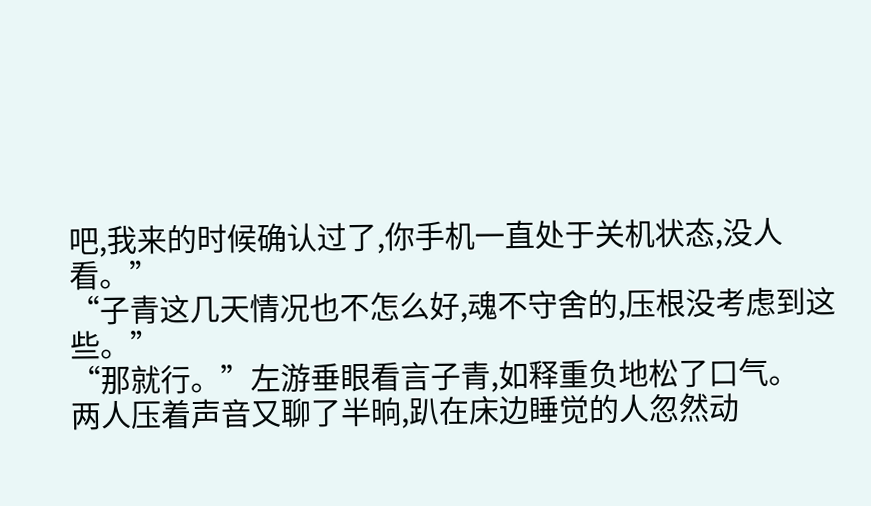吧,我来的时候确认过了,你手机一直处于关机状态,没人看。”
“子青这几天情况也不怎么好,魂不守舍的,压根没考虑到这些。”
“那就行。”左游垂眼看言子青,如释重负地松了口气。
两人压着声音又聊了半晌,趴在床边睡觉的人忽然动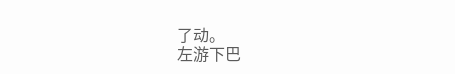了动。
左游下巴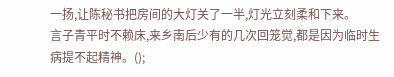一扬,让陈秘书把房间的大灯关了一半,灯光立刻柔和下来。
言子青平时不赖床,来乡南后少有的几次回笼觉,都是因为临时生病提不起精神。();